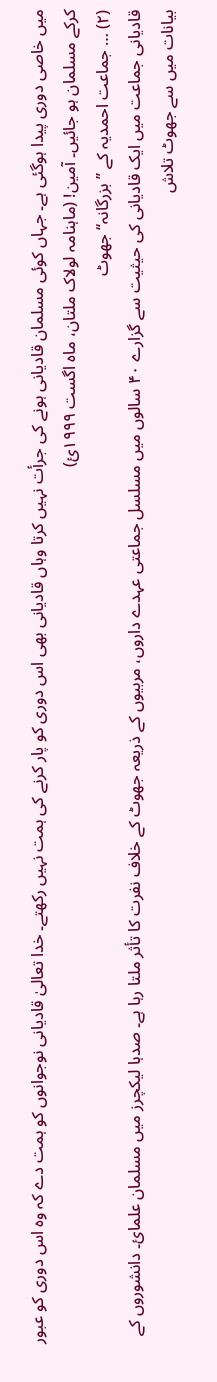میں خاصی دوری پیدا ہوگئی ہے۔ جہاں کوئی مسلمان قادیانی ہونے کی جرأت نہیں کرتا وہاں قادیانی بھی اس دوری کو پار کرنے کی ہمت نہیں رکھتے۔ خدا تعالیٰ قادیانی نوجوانوں کو ہمت دے کہ وہ اس دوری کو عبور کرکے مسلمان ہو جائیں۔ آمین! (ماہنامہ لولاک ملتان، ماہ اگست ۱۹۹۹ئ)
(۲) … جماعت احمدیہ کے ’’بزرگانہ‘‘ جھوٹ
قادیانی جماعت میں ایک قادیانی کی حیثیت سے گزارے ۴۰ سالوں میں مسلسل جماعتی عہدے داروں، مربیوں کے ذریعہ جھوٹ کے خلاف نفرت کا تأثر ملتا رہا ہے۔ صدہا لیکچرز میں مسلمان علمائ۔ دانشوروں کے بیانات میں سے جھوٹ تلاش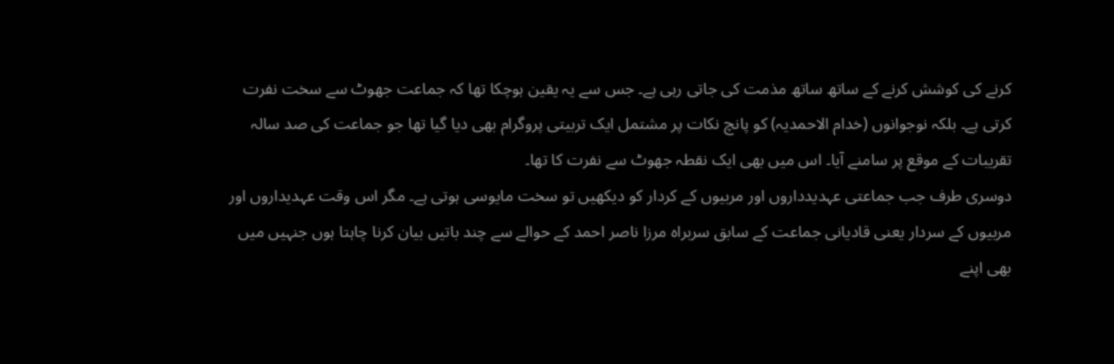کرنے کی کوشش کرنے کے ساتھ ساتھ مذمت کی جاتی رہی ہے۔ جس سے یہ یقین ہوچکا تھا کہ جماعت جھوٹ سے سخت نفرت کرتی ہے۔ بلکہ نوجوانوں (خدام الاحمدیہ) کو پانچ نکات پر مشتمل ایک تربیتی پروگرام بھی دیا گیا تھا جو جماعت کی صد سالہ تقریبات کے موقع پر سامنے آیا۔ اس میں بھی ایک نقطہ جھوٹ سے نفرت کا تھا۔
دوسری طرف جب جماعتی عہدیدداروں اور مربیوں کے کردار کو دیکھیں تو سخت مایوسی ہوتی ہے۔ مگر اس وقت عہدیداروں اور مربیوں کے سردار یعنی قادیانی جماعت کے سابق سربراہ مرزا ناصر احمد کے حوالے سے چند باتیں بیان کرنا چاہتا ہوں جنہیں میں بھی اپنے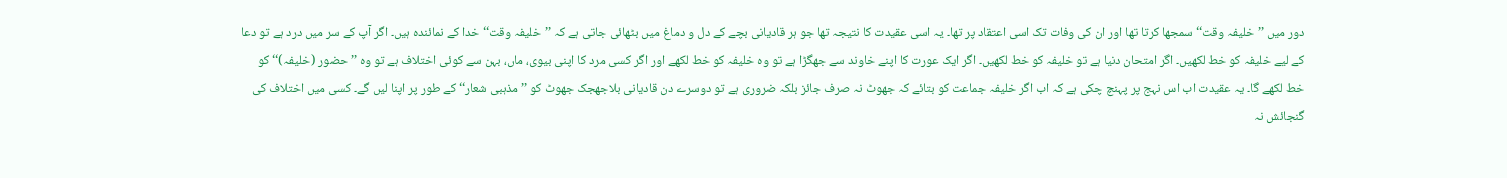دور میں ’’خلیفہ وقت‘‘ سمجھا کرتا تھا اور ان کی وفات تک اسی اعتقاد پر تھا۔ یہ اسی عقیدت کا نتیجہ تھا جو ہر قادیانی بچے کے دل و دماغ میں بٹھائی جاتی ہے کہ ’’خلیفہ وقت‘‘ خدا کے نمائندہ ہیں۔ اگر آپ کے سر میں درد ہے تو دعا کے لیے خلیفہ کو خط لکھیں۔ اگر امتحان دنیا ہے تو خلیفہ کو خط لکھیں۔ اگر ایک عورت کا اپنے خاوند سے جھگڑا ہے تو وہ خلیفہ کو خط لکھے اور اگر کسی مرد کا اپنی بیوی، ماں، بہن سے کوئی اختلاف ہے تو وہ ’’حضور (خلیفہ)‘‘ کو خط لکھے گا۔ یہ عقیدت اب اس نہج پر پہنچ چکی ہے کہ اب اگر خلیفہ جماعت کو بتائے کہ جھوٹ نہ صرف جائز بلکہ ضروری ہے تو دوسرے دن قادیانی بلاجھجک جھوٹ کو ’’مذہبی شعار‘‘ کے طور پر اپنا لیں گے۔ کسی میں اختلاف کی گنجائش نہ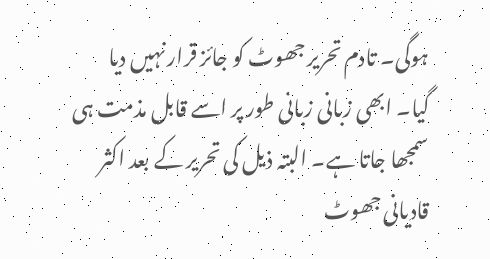ہوگی۔ تادم تحریر جھوٹ کو جائز قرار نہیں دیا گیا۔ ابھی زبانی زبانی طور پر اسے قابل مذمت ہی سمجھا جاتا ہے۔ البتہ ذیل کی تحریر کے بعد اکثر قادیانی جھوٹ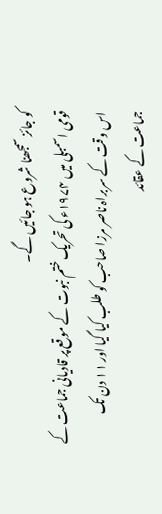کو جائز سمجھنا شروع ہو جائیں گے۔
قومی اسمبلی میں ۱۹۷۴ء کی تحریک ختم نبوت کے موقع پر قادیانی جماعت کے اس وقت کے سربراہ ناصر مرزا صاحب کو طلب کیا گیا اور ۱۱ دن تک جماعت کے عقائد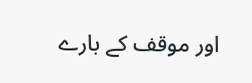اور موقف کے بارے